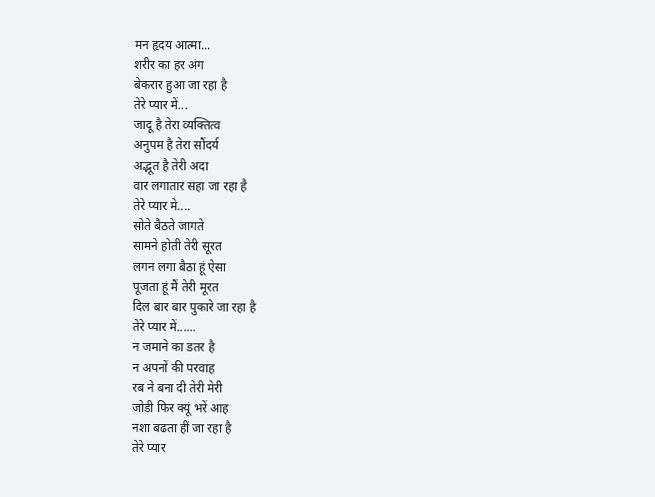मन हृदय आत्मा...
शरीर का हर अंग
बेकरार हुआ जा रहा है
तेरे प्यार में...
जादू है तेरा व्यक्तित्व
अनुपम है तेरा सौंदर्य
अद्भूत है तेरी अदा
वार लगातार सहा जा रहा है
तेरे प्यार मे....
सोते बैठते जागते
सामने होती तेरी सूरत
लगन लगा बैठा हूं ऐसा
पूजता हूं मैं तेरी मूरत
दिल बार बार पुकारे जा रहा है
तेरे प्यार में......
न जमाने का डतर है
न अपनों की परवाह
रब ने बना दी तेरी मेरी
जोडी फिर क्यूं भरें आह
नशा बढता हीं जा रहा है
तेरे प्यार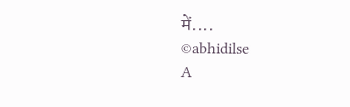में....
©abhidilse
A